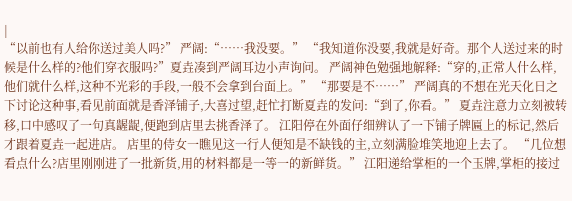|
“以前也有人给你送过美人吗?” 严阔:“……我没要。” “我知道你没要,我就是好奇。那个人送过来的时候是什么样的?他们穿衣服吗?”夏垚凑到严阔耳边小声询问。 严阔神色勉强地解释:“穿的,正常人什么样,他们就什么样,这种不光彩的手段,一般不会拿到台面上。” “那要是不……” 严阔真的不想在光天化日之下讨论这种事,看见前面就是香泽铺子,大喜过望,赶忙打断夏垚的发问:“到了,你看。” 夏垚注意力立刻被转移,口中感叹了一句真龌龊,便跑到店里去挑香泽了。 江阳停在外面仔细辨认了一下铺子牌匾上的标记,然后才跟着夏垚一起进店。 店里的侍女一瞧见这一行人便知是不缺钱的主,立刻满脸堆笑地迎上去了。 “几位想看点什么?店里刚刚进了一批新货,用的材料都是一等一的新鲜货。” 江阳递给掌柜的一个玉牌,掌柜的接过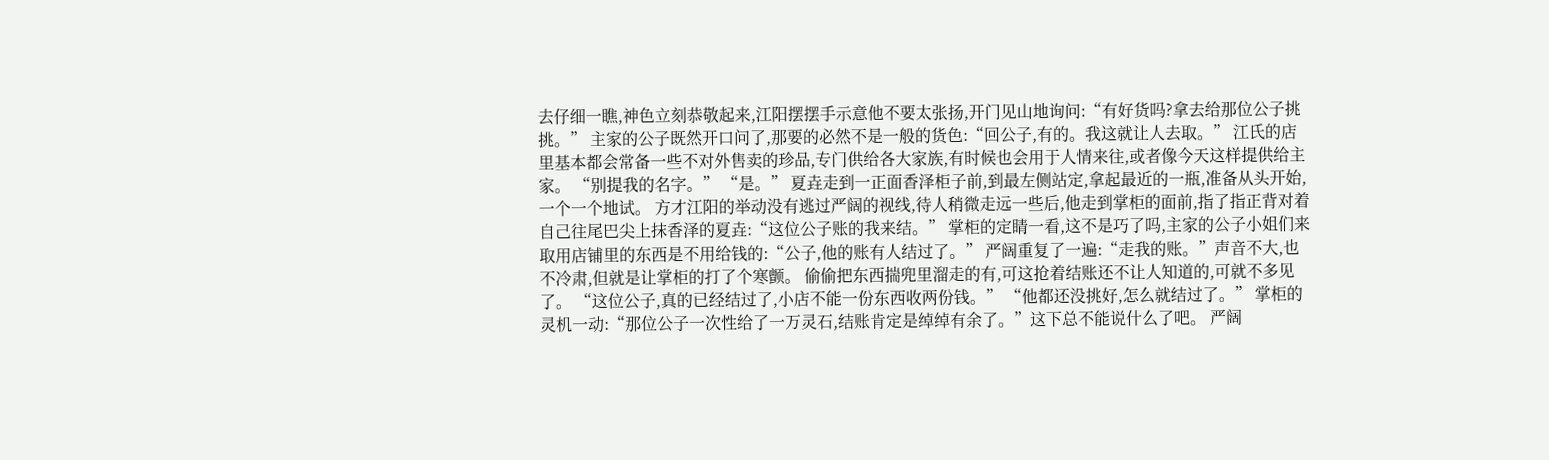去仔细一瞧,神色立刻恭敬起来,江阳摆摆手示意他不要太张扬,开门见山地询问:“有好货吗?拿去给那位公子挑挑。” 主家的公子既然开口问了,那要的必然不是一般的货色:“回公子,有的。我这就让人去取。” 江氏的店里基本都会常备一些不对外售卖的珍品,专门供给各大家族,有时候也会用于人情来往,或者像今天这样提供给主家。 “别提我的名字。” “是。” 夏垚走到一正面香泽柜子前,到最左侧站定,拿起最近的一瓶,准备从头开始,一个一个地试。 方才江阳的举动没有逃过严阔的视线,待人稍微走远一些后,他走到掌柜的面前,指了指正背对着自己往尾巴尖上抹香泽的夏垚:“这位公子账的我来结。” 掌柜的定睛一看,这不是巧了吗,主家的公子小姐们来取用店铺里的东西是不用给钱的:“公子,他的账有人结过了。” 严阔重复了一遍:“走我的账。”声音不大,也不冷肃,但就是让掌柜的打了个寒颤。 偷偷把东西揣兜里溜走的有,可这抢着结账还不让人知道的,可就不多见了。 “这位公子,真的已经结过了,小店不能一份东西收两份钱。” “他都还没挑好,怎么就结过了。” 掌柜的灵机一动:“那位公子一次性给了一万灵石,结账肯定是绰绰有余了。”这下总不能说什么了吧。 严阔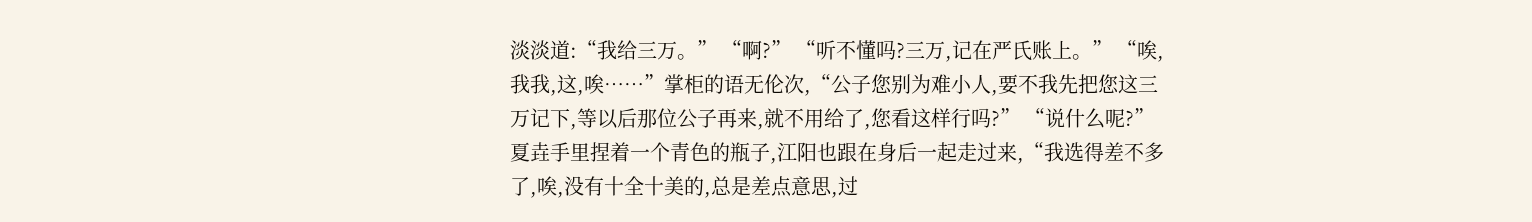淡淡道:“我给三万。” “啊?” “听不懂吗?三万,记在严氏账上。” “唉,我我,这,唉……”掌柜的语无伦次,“公子您别为难小人,要不我先把您这三万记下,等以后那位公子再来,就不用给了,您看这样行吗?” “说什么呢?”夏垚手里捏着一个青色的瓶子,江阳也跟在身后一起走过来,“我选得差不多了,唉,没有十全十美的,总是差点意思,过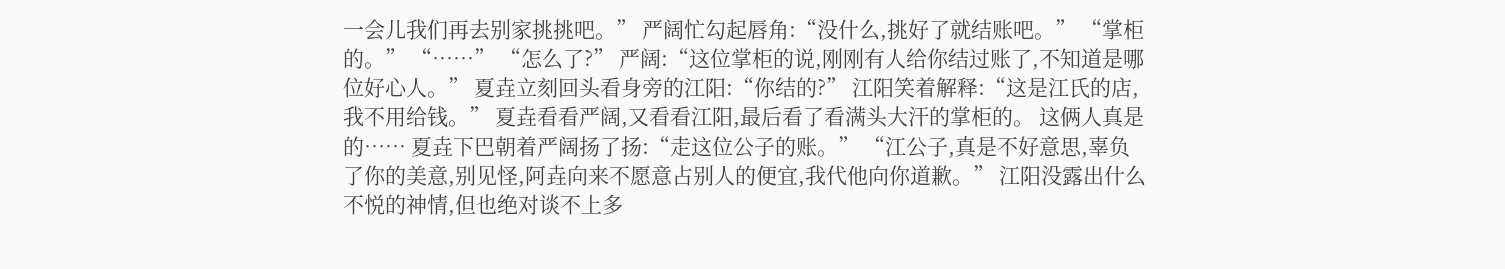一会儿我们再去别家挑挑吧。” 严阔忙勾起唇角:“没什么,挑好了就结账吧。” “掌柜的。” “……” “怎么了?” 严阔:“这位掌柜的说,刚刚有人给你结过账了,不知道是哪位好心人。” 夏垚立刻回头看身旁的江阳:“你结的?” 江阳笑着解释:“这是江氏的店,我不用给钱。” 夏垚看看严阔,又看看江阳,最后看了看满头大汗的掌柜的。 这俩人真是的…… 夏垚下巴朝着严阔扬了扬:“走这位公子的账。” “江公子,真是不好意思,辜负了你的美意,别见怪,阿垚向来不愿意占别人的便宜,我代他向你道歉。” 江阳没露出什么不悦的神情,但也绝对谈不上多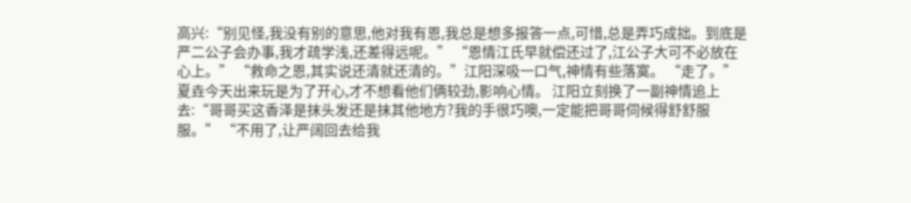高兴:“别见怪,我没有别的意思,他对我有恩,我总是想多报答一点,可惜,总是弄巧成拙。到底是严二公子会办事,我才疏学浅,还差得远呢。” “恩情江氏早就偿还过了,江公子大可不必放在心上。” “救命之恩,其实说还清就还清的。”江阳深吸一口气,神情有些落寞。 “走了。”夏垚今天出来玩是为了开心,才不想看他们俩较劲,影响心情。 江阳立刻换了一副神情追上去:“哥哥买这香泽是抹头发还是抹其他地方?我的手很巧噢,一定能把哥哥伺候得舒舒服服。” “不用了,让严阔回去给我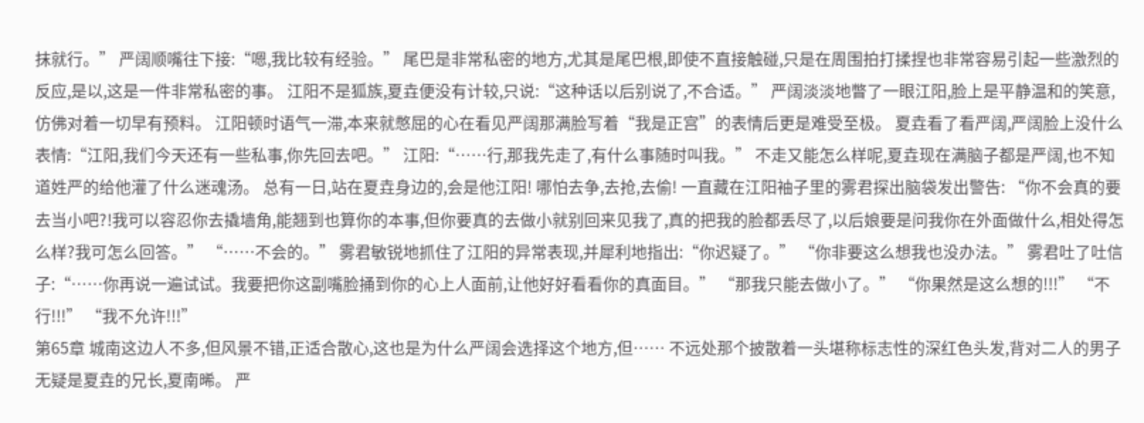抹就行。” 严阔顺嘴往下接:“嗯,我比较有经验。” 尾巴是非常私密的地方,尤其是尾巴根,即使不直接触碰,只是在周围拍打揉捏也非常容易引起一些激烈的反应,是以,这是一件非常私密的事。 江阳不是狐族,夏垚便没有计较,只说:“这种话以后别说了,不合适。” 严阔淡淡地瞥了一眼江阳,脸上是平静温和的笑意,仿佛对着一切早有预料。 江阳顿时语气一滞,本来就憋屈的心在看见严阔那满脸写着“我是正宫”的表情后更是难受至极。 夏垚看了看严阔,严阔脸上没什么表情:“江阳,我们今天还有一些私事,你先回去吧。” 江阳:“……行,那我先走了,有什么事随时叫我。” 不走又能怎么样呢,夏垚现在满脑子都是严阔,也不知道姓严的给他灌了什么迷魂汤。 总有一日,站在夏垚身边的,会是他江阳! 哪怕去争,去抢,去偷! 一直藏在江阳袖子里的雾君探出脑袋发出警告: “你不会真的要去当小吧?!我可以容忍你去撬墙角,能翘到也算你的本事,但你要真的去做小就别回来见我了,真的把我的脸都丢尽了,以后娘要是问我你在外面做什么,相处得怎么样?我可怎么回答。” “……不会的。” 雾君敏锐地抓住了江阳的异常表现,并犀利地指出:“你迟疑了。” “你非要这么想我也没办法。” 雾君吐了吐信子:“……你再说一遍试试。我要把你这副嘴脸捅到你的心上人面前,让他好好看看你的真面目。” “那我只能去做小了。” “你果然是这么想的!!!” “不行!!!” “我不允许!!!”
第65章 城南这边人不多,但风景不错,正适合散心,这也是为什么严阔会选择这个地方,但…… 不远处那个披散着一头堪称标志性的深红色头发,背对二人的男子无疑是夏垚的兄长,夏南晞。 严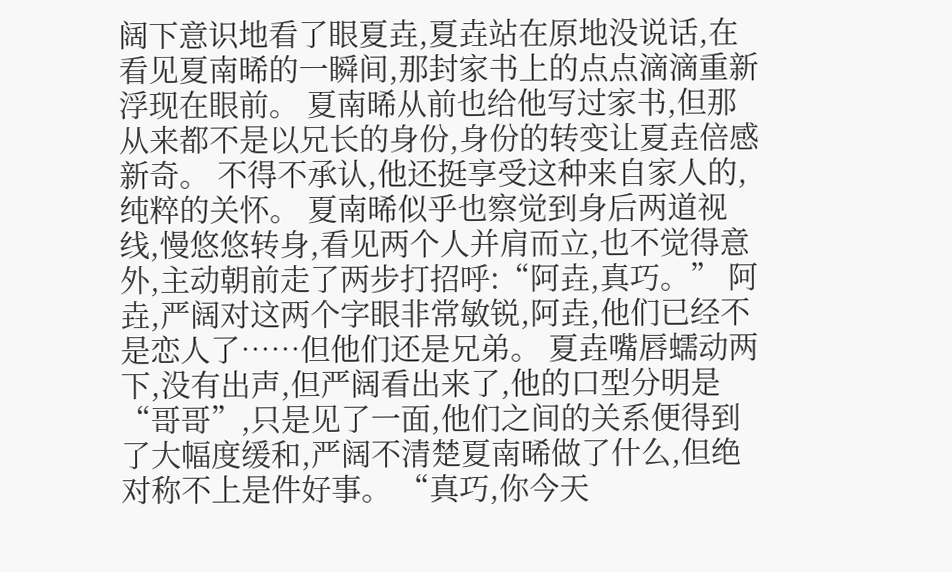阔下意识地看了眼夏垚,夏垚站在原地没说话,在看见夏南晞的一瞬间,那封家书上的点点滴滴重新浮现在眼前。 夏南晞从前也给他写过家书,但那从来都不是以兄长的身份,身份的转变让夏垚倍感新奇。 不得不承认,他还挺享受这种来自家人的,纯粹的关怀。 夏南晞似乎也察觉到身后两道视线,慢悠悠转身,看见两个人并肩而立,也不觉得意外,主动朝前走了两步打招呼:“阿垚,真巧。” 阿垚,严阔对这两个字眼非常敏锐,阿垚,他们已经不是恋人了……但他们还是兄弟。 夏垚嘴唇蠕动两下,没有出声,但严阔看出来了,他的口型分明是“哥哥”,只是见了一面,他们之间的关系便得到了大幅度缓和,严阔不清楚夏南晞做了什么,但绝对称不上是件好事。 “真巧,你今天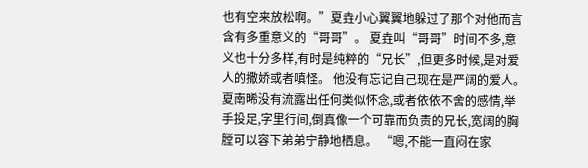也有空来放松啊。”夏垚小心翼翼地躲过了那个对他而言含有多重意义的“哥哥”。 夏垚叫“哥哥”时间不多,意义也十分多样,有时是纯粹的“兄长”,但更多时候,是对爱人的撒娇或者嗔怪。 他没有忘记自己现在是严阔的爱人。 夏南晞没有流露出任何类似怀念,或者依依不舍的感情,举手投足,字里行间,倒真像一个可靠而负责的兄长,宽阔的胸膛可以容下弟弟宁静地栖息。 “嗯,不能一直闷在家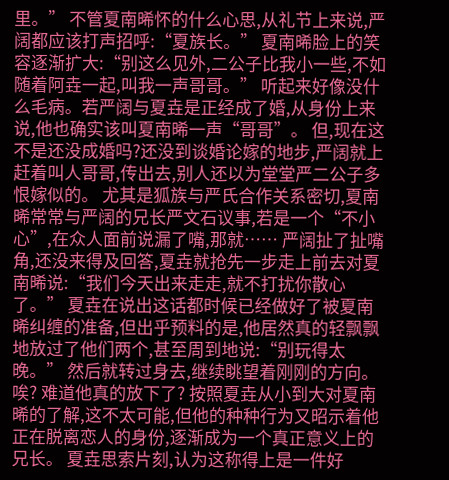里。” 不管夏南晞怀的什么心思,从礼节上来说,严阔都应该打声招呼:“夏族长。” 夏南晞脸上的笑容逐渐扩大:“别这么见外,二公子比我小一些,不如随着阿垚一起,叫我一声哥哥。” 听起来好像没什么毛病。若严阔与夏垚是正经成了婚,从身份上来说,他也确实该叫夏南晞一声“哥哥”。 但,现在这不是还没成婚吗?还没到谈婚论嫁的地步,严阔就上赶着叫人哥哥,传出去,别人还以为堂堂严二公子多恨嫁似的。 尤其是狐族与严氏合作关系密切,夏南晞常常与严阔的兄长严文石议事,若是一个“不小心”,在众人面前说漏了嘴,那就…… 严阔扯了扯嘴角,还没来得及回答,夏垚就抢先一步走上前去对夏南晞说:“我们今天出来走走,就不打扰你散心了。” 夏垚在说出这话都时候已经做好了被夏南晞纠缠的准备,但出乎预料的是,他居然真的轻飘飘地放过了他们两个,甚至周到地说:“别玩得太晚。” 然后就转过身去,继续眺望着刚刚的方向。 唉? 难道他真的放下了? 按照夏垚从小到大对夏南晞的了解,这不太可能,但他的种种行为又昭示着他正在脱离恋人的身份,逐渐成为一个真正意义上的兄长。 夏垚思索片刻,认为这称得上是一件好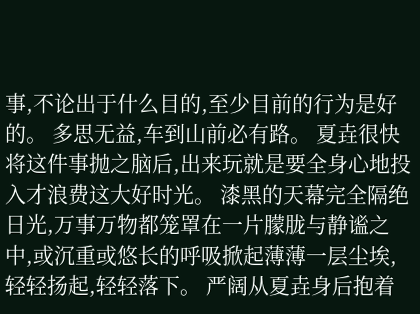事,不论出于什么目的,至少目前的行为是好的。 多思无益,车到山前必有路。 夏垚很快将这件事抛之脑后,出来玩就是要全身心地投入才浪费这大好时光。 漆黑的天幕完全隔绝日光,万事万物都笼罩在一片朦胧与静谧之中,或沉重或悠长的呼吸掀起薄薄一层尘埃,轻轻扬起,轻轻落下。 严阔从夏垚身后抱着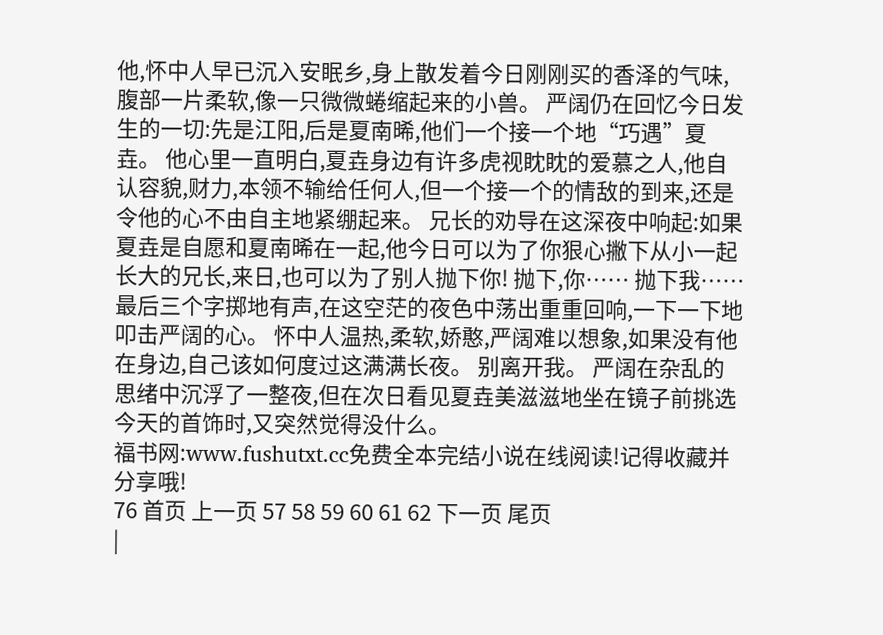他,怀中人早已沉入安眠乡,身上散发着今日刚刚买的香泽的气味,腹部一片柔软,像一只微微蜷缩起来的小兽。 严阔仍在回忆今日发生的一切:先是江阳,后是夏南晞,他们一个接一个地“巧遇”夏垚。 他心里一直明白,夏垚身边有许多虎视眈眈的爱慕之人,他自认容貌,财力,本领不输给任何人,但一个接一个的情敌的到来,还是令他的心不由自主地紧绷起来。 兄长的劝导在这深夜中响起:如果夏垚是自愿和夏南晞在一起,他今日可以为了你狠心撇下从小一起长大的兄长,来日,也可以为了别人抛下你! 抛下,你…… 抛下我…… 最后三个字掷地有声,在这空茫的夜色中荡出重重回响,一下一下地叩击严阔的心。 怀中人温热,柔软,娇憨,严阔难以想象,如果没有他在身边,自己该如何度过这满满长夜。 别离开我。 严阔在杂乱的思绪中沉浮了一整夜,但在次日看见夏垚美滋滋地坐在镜子前挑选今天的首饰时,又突然觉得没什么。
福书网:www.fushutxt.cc免费全本完结小说在线阅读!记得收藏并分享哦!
76 首页 上一页 57 58 59 60 61 62 下一页 尾页
|